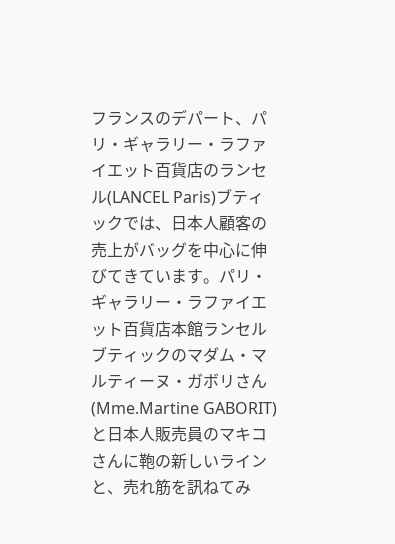フランスのデパート、パリ・ギャラリー・ラファイエット百貨店のランセル(LANCEL Paris)ブティックでは、日本人顧客の売上がバッグを中心に伸びてきています。パリ・ギャラリー・ラファイエット百貨店本館ランセルブティックのマダム・マルティーヌ・ガボリさん(Mme.Martine GABORIT)と日本人販売員のマキコさんに鞄の新しいラインと、売れ筋を訊ねてみ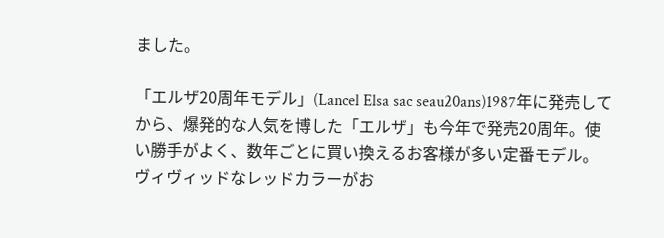ました。

「エルザ20周年モデル」(Lancel Elsa sac seau20ans)1987年に発売してから、爆発的な人気を博した「エルザ」も今年で発売20周年。使い勝手がよく、数年ごとに買い換えるお客様が多い定番モデル。ヴィヴィッドなレッドカラーがお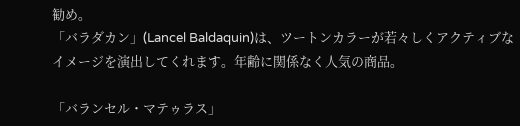勧め。
「バラダカン」(Lancel Baldaquin)は、ツートンカラーが若々しくアクティブなイメージを演出してくれます。年齢に関係なく人気の商品。

「バランセル・マテゥラス」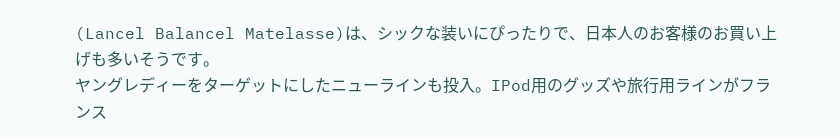(Lancel Balancel Matelasse)は、シックな装いにぴったりで、日本人のお客様のお買い上げも多いそうです。
ヤングレディーをターゲットにしたニューラインも投入。IPod用のグッズや旅行用ラインがフランス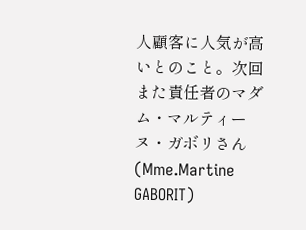人顧客に人気が高いとのこと。次回また責任者のマダム・マルティーヌ・ガボリさん(Mme.Martine GABORIT)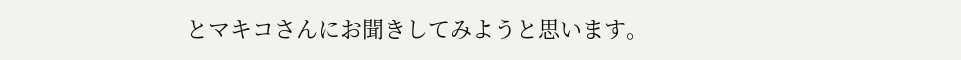とマキコさんにお聞きしてみようと思います。